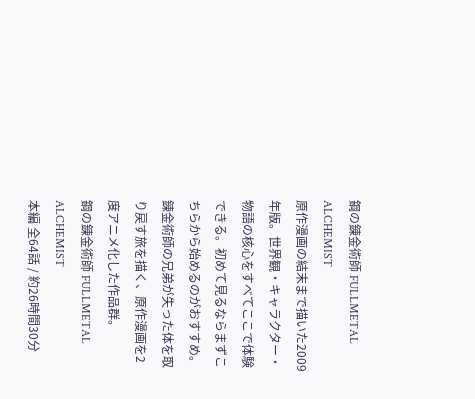鋼の錬金術師 FULLMETAL ALCHEMIST
原作漫画の結末まで描いた2009年版。世界観・キャラクター・物語の核心をすべてここで体験できる。初めて見るならまずこちらから始めるのがおすすめ。
錬金術師の兄弟が失った体を取り戻す旅を描く、原作漫画を2度アニメ化した作品群。
鋼の錬金術師 FULLMETAL ALCHEMIST
本編 全64話 / 約26時間30分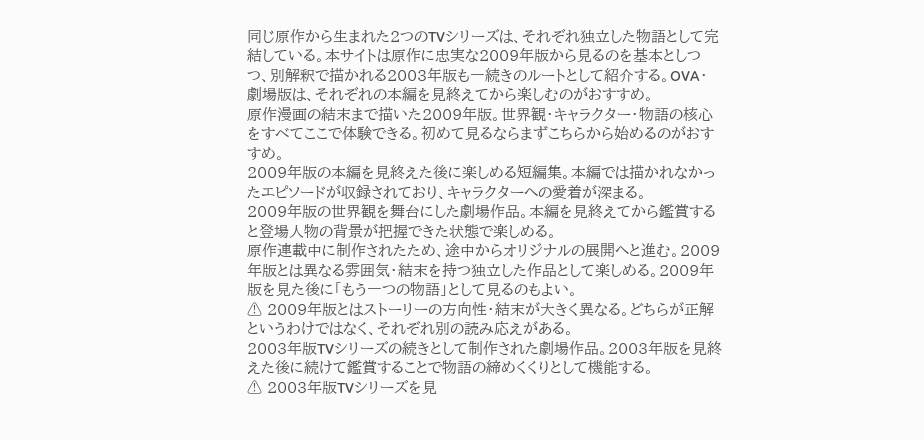同じ原作から生まれた2つのTVシリーズは、それぞれ独立した物語として完結している。本サイトは原作に忠実な2009年版から見るのを基本としつつ、別解釈で描かれる2003年版も一続きのルートとして紹介する。OVA・劇場版は、それぞれの本編を見終えてから楽しむのがおすすめ。
原作漫画の結末まで描いた2009年版。世界観・キャラクター・物語の核心をすべてここで体験できる。初めて見るならまずこちらから始めるのがおすすめ。
2009年版の本編を見終えた後に楽しめる短編集。本編では描かれなかったエピソードが収録されており、キャラクターへの愛着が深まる。
2009年版の世界観を舞台にした劇場作品。本編を見終えてから鑑賞すると登場人物の背景が把握できた状態で楽しめる。
原作連載中に制作されたため、途中からオリジナルの展開へと進む。2009年版とは異なる雰囲気・結末を持つ独立した作品として楽しめる。2009年版を見た後に「もう一つの物語」として見るのもよい。
⚠ 2009年版とはストーリーの方向性・結末が大きく異なる。どちらが正解というわけではなく、それぞれ別の読み応えがある。
2003年版TVシリーズの続きとして制作された劇場作品。2003年版を見終えた後に続けて鑑賞することで物語の締めくくりとして機能する。
⚠ 2003年版TVシリーズを見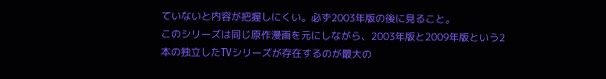ていないと内容が把握しにくい。必ず2003年版の後に見ること。
このシリーズは同じ原作漫画を元にしながら、2003年版と2009年版という2本の独立したTVシリーズが存在するのが最大の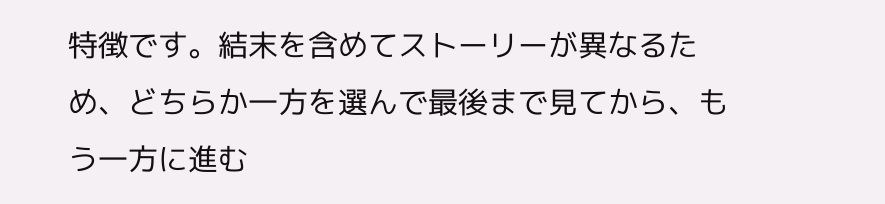特徴です。結末を含めてストーリーが異なるため、どちらか一方を選んで最後まで見てから、もう一方に進む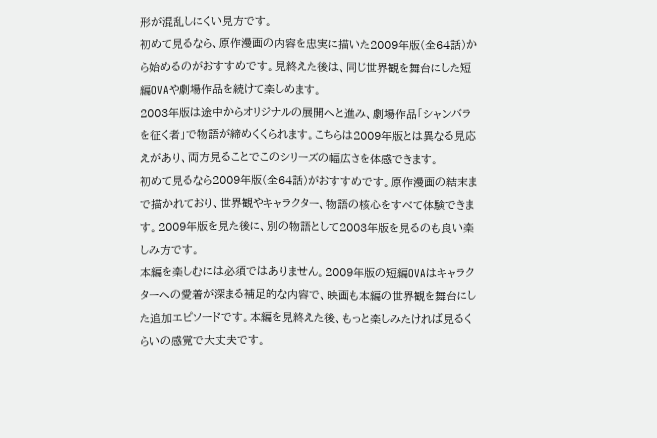形が混乱しにくい見方です。
初めて見るなら、原作漫画の内容を忠実に描いた2009年版(全64話)から始めるのがおすすめです。見終えた後は、同じ世界観を舞台にした短編OVAや劇場作品を続けて楽しめます。
2003年版は途中からオリジナルの展開へと進み、劇場作品「シャンバラを征く者」で物語が締めくくられます。こちらは2009年版とは異なる見応えがあり、両方見ることでこのシリーズの幅広さを体感できます。
初めて見るなら2009年版(全64話)がおすすめです。原作漫画の結末まで描かれており、世界観やキャラクター、物語の核心をすべて体験できます。2009年版を見た後に、別の物語として2003年版を見るのも良い楽しみ方です。
本編を楽しむには必須ではありません。2009年版の短編OVAはキャラクターへの愛着が深まる補足的な内容で、映画も本編の世界観を舞台にした追加エピソードです。本編を見終えた後、もっと楽しみたければ見るくらいの感覚で大丈夫です。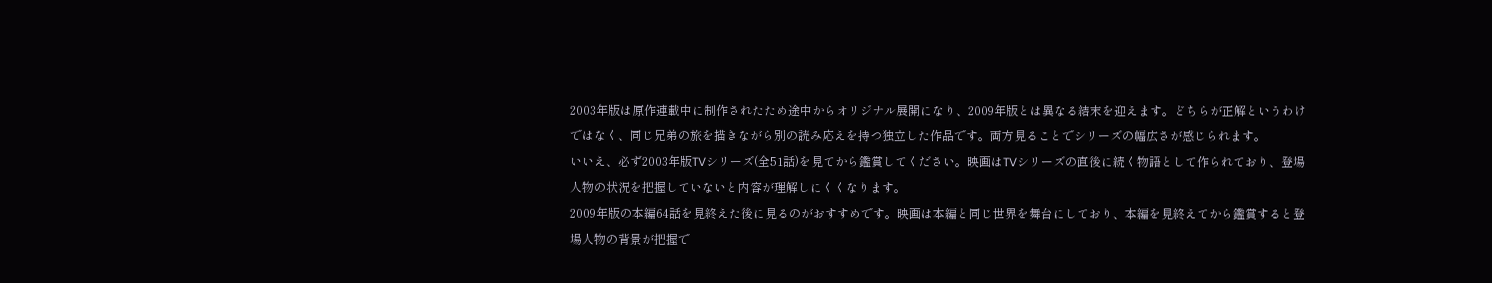2003年版は原作連載中に制作されたため途中からオリジナル展開になり、2009年版とは異なる結末を迎えます。どちらが正解というわけではなく、同じ兄弟の旅を描きながら別の読み応えを持つ独立した作品です。両方見ることでシリーズの幅広さが感じられます。
いいえ、必ず2003年版TVシリーズ(全51話)を見てから鑑賞してください。映画はTVシリーズの直後に続く物語として作られており、登場人物の状況を把握していないと内容が理解しにくくなります。
2009年版の本編64話を見終えた後に見るのがおすすめです。映画は本編と同じ世界を舞台にしており、本編を見終えてから鑑賞すると登場人物の背景が把握で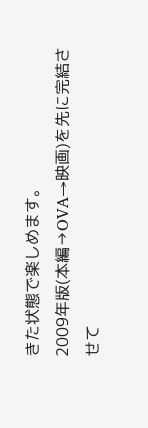きた状態で楽しめます。
2009年版(本編→OVA→映画)を先に完結させて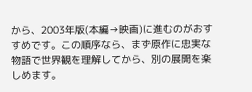から、2003年版(本編→映画)に進むのがおすすめです。この順序なら、まず原作に忠実な物語で世界観を理解してから、別の展開を楽しめます。